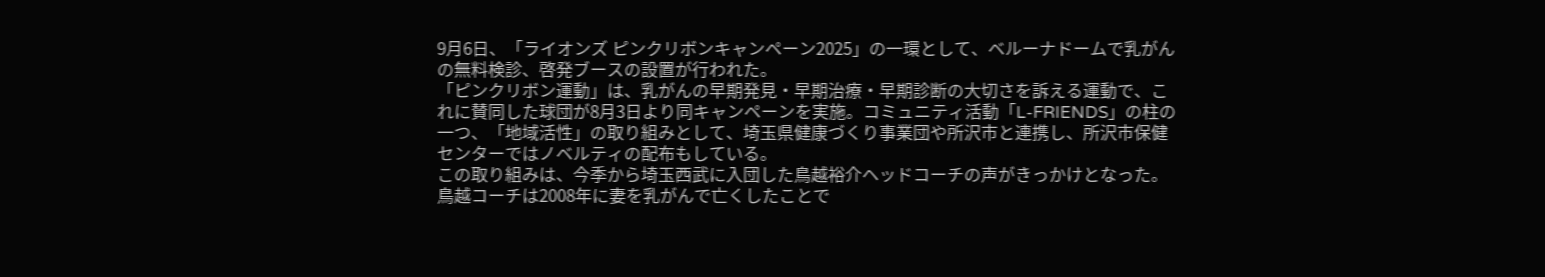9月6日、「ライオンズ ピンクリボンキャンペーン2025」の一環として、ベルーナドームで乳がんの無料検診、啓発ブースの設置が行われた。
「ピンクリボン運動」は、乳がんの早期発見・早期治療・早期診断の大切さを訴える運動で、これに賛同した球団が8月3日より同キャンペーンを実施。コミュニティ活動「L-FRIENDS」の柱の一つ、「地域活性」の取り組みとして、埼玉県健康づくり事業団や所沢市と連携し、所沢市保健センターではノベルティの配布もしている。
この取り組みは、今季から埼玉西武に入団した鳥越裕介ヘッドコーチの声がきっかけとなった。鳥越コーチは2008年に妻を乳がんで亡くしたことで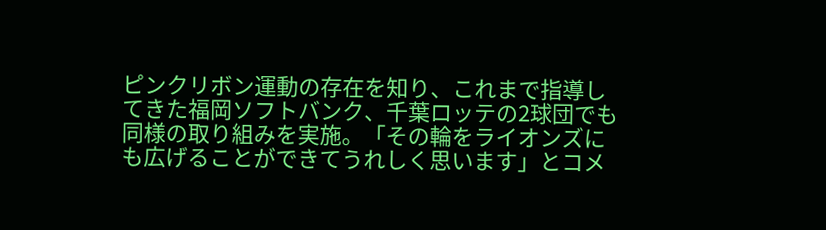ピンクリボン運動の存在を知り、これまで指導してきた福岡ソフトバンク、千葉ロッテの2球団でも同様の取り組みを実施。「その輪をライオンズにも広げることができてうれしく思います」とコメ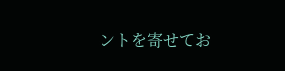ントを寄せてお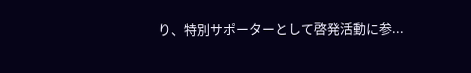り、特別サポーターとして啓発活動に参...